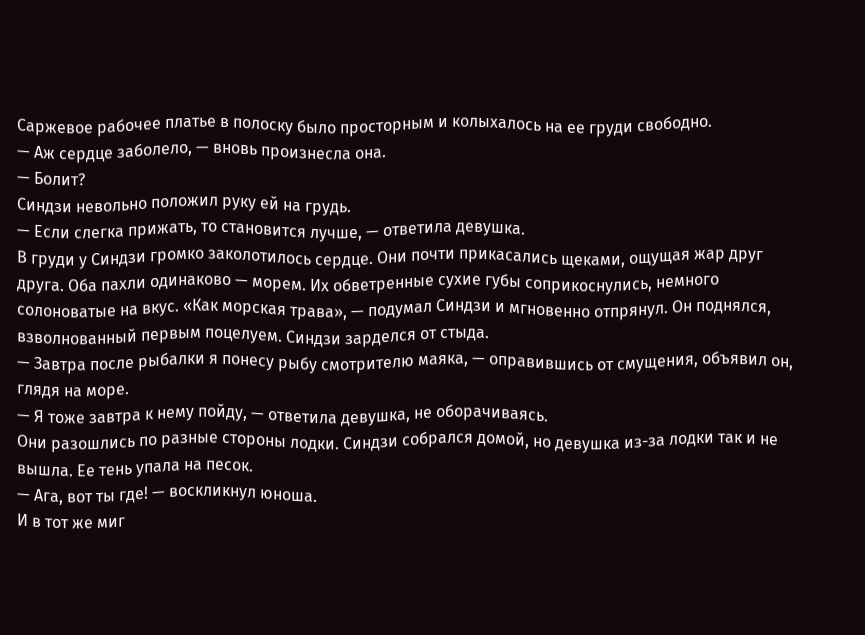Саржевое рабочее платье в полоску было просторным и колыхалось на ее груди свободно.
— Аж сердце заболело, — вновь произнесла она.
— Болит?
Синдзи невольно положил руку ей на грудь.
— Если слегка прижать, то становится лучше, — ответила девушка.
В груди у Синдзи громко заколотилось сердце. Они почти прикасались щеками, ощущая жар друг друга. Оба пахли одинаково — морем. Их обветренные сухие губы соприкоснулись, немного солоноватые на вкус. «Как морская трава», — подумал Синдзи и мгновенно отпрянул. Он поднялся, взволнованный первым поцелуем. Синдзи зарделся от стыда.
— Завтра после рыбалки я понесу рыбу смотрителю маяка, — оправившись от смущения, объявил он, глядя на море.
— Я тоже завтра к нему пойду, — ответила девушка, не оборачиваясь.
Они разошлись по разные стороны лодки. Синдзи собрался домой, но девушка из-за лодки так и не вышла. Ее тень упала на песок.
— Ага, вот ты где! — воскликнул юноша.
И в тот же миг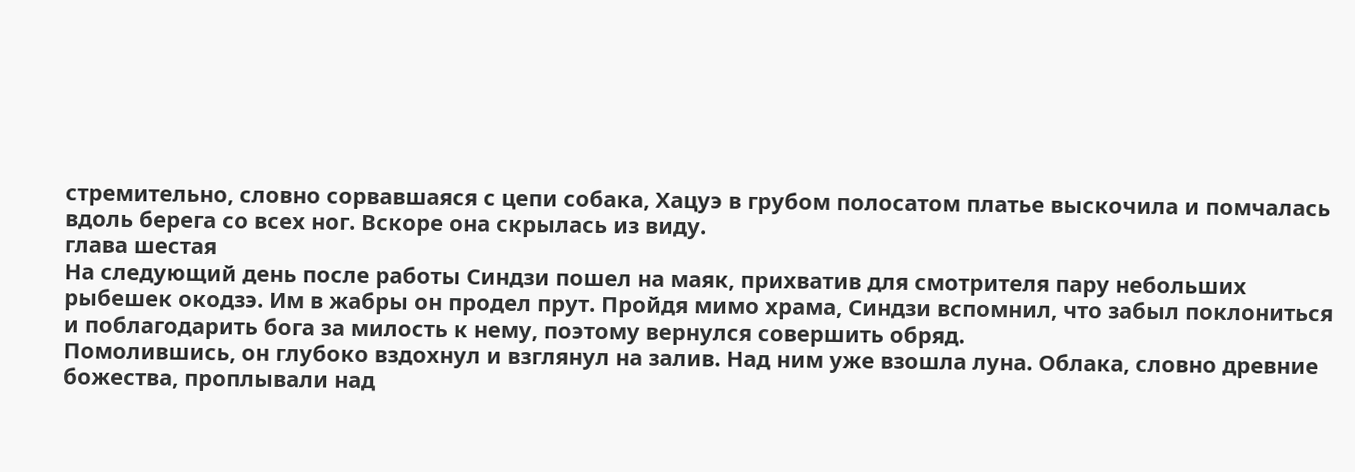стремительно, словно сорвавшаяся с цепи собака, Хацуэ в грубом полосатом платье выскочила и помчалась вдоль берега со всех ног. Вскоре она скрылась из виду.
глава шестая
На следующий день после работы Синдзи пошел на маяк, прихватив для смотрителя пару небольших рыбешек окодзэ. Им в жабры он продел прут. Пройдя мимо храма, Синдзи вспомнил, что забыл поклониться и поблагодарить бога за милость к нему, поэтому вернулся совершить обряд.
Помолившись, он глубоко вздохнул и взглянул на залив. Над ним уже взошла луна. Облака, словно древние божества, проплывали над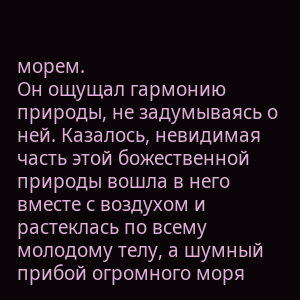морем.
Он ощущал гармонию природы, не задумываясь о ней. Казалось, невидимая часть этой божественной природы вошла в него вместе с воздухом и растеклась по всему молодому телу, а шумный прибой огромного моря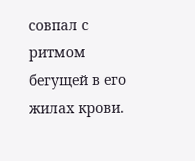совпал с ритмом бегущей в его жилах крови.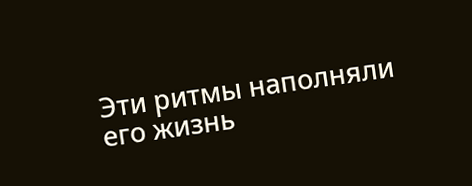Эти ритмы наполняли его жизнь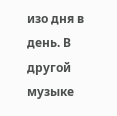изо дня в день. В другой музыке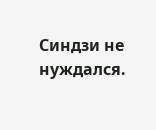Синдзи не нуждался.